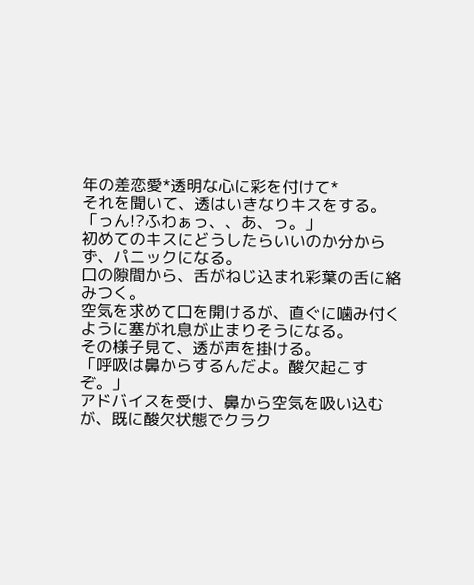年の差恋愛*透明な心に彩を付けて*
それを聞いて、透はいきなりキスをする。
「っん!?ふわぁっ、、あ、っ。」
初めてのキスにどうしたらいいのか分からず、パニックになる。
口の隙間から、舌がねじ込まれ彩葉の舌に絡みつく。
空気を求めて口を開けるが、直ぐに噛み付くように塞がれ息が止まりそうになる。
その様子見て、透が声を掛ける。
「呼吸は鼻からするんだよ。酸欠起こすぞ。」
アドバイスを受け、鼻から空気を吸い込むが、既に酸欠状態でクラク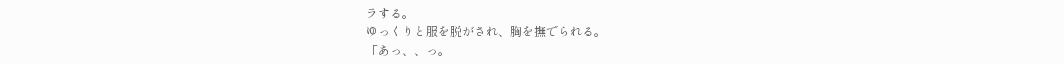ラする。
ゆっくりと服を脱がされ、胸を撫でられる。
「あっ、、っ。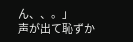ん、、。」
声が出て恥ずか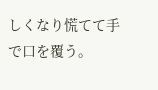しくなり慌てて手で口を覆う。